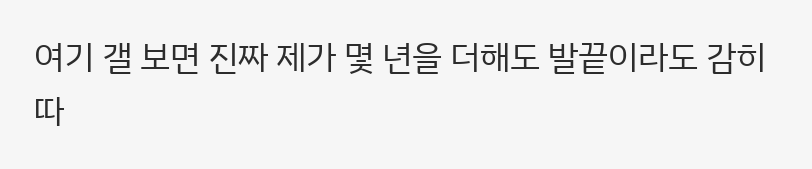여기 갤 보면 진짜 제가 몇 년을 더해도 발끝이라도 감히 따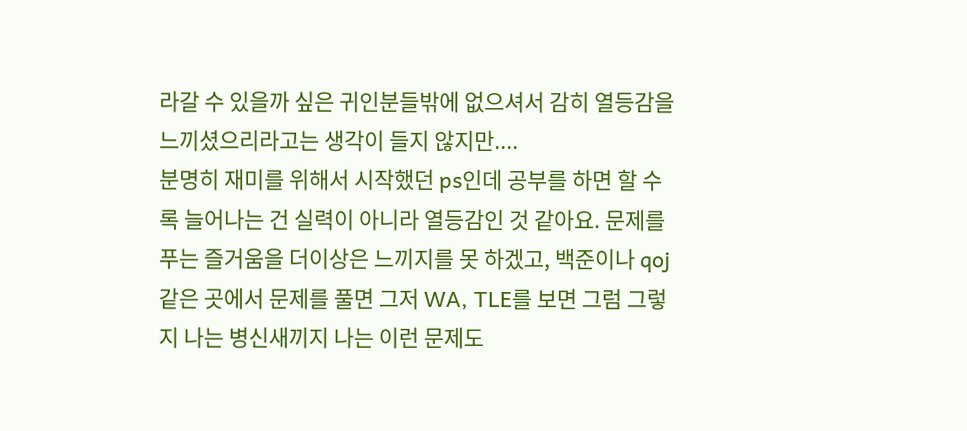라갈 수 있을까 싶은 귀인분들밖에 없으셔서 감히 열등감을 느끼셨으리라고는 생각이 들지 않지만....
분명히 재미를 위해서 시작했던 ps인데 공부를 하면 할 수록 늘어나는 건 실력이 아니라 열등감인 것 같아요. 문제를 푸는 즐거움을 더이상은 느끼지를 못 하겠고, 백준이나 qoj같은 곳에서 문제를 풀면 그저 WA, TLE를 보면 그럼 그렇지 나는 병신새끼지 나는 이런 문제도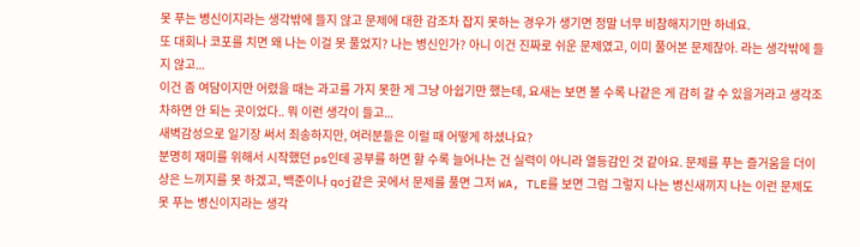못 푸는 병신이지라는 생각밖에 들지 않고 문제에 대한 감조차 잡지 못하는 경우가 생기면 정말 너무 비참해지기만 하네요.
또 대회나 코포를 치면 왜 나는 이걸 못 풀었지? 나는 병신인가? 아니 이건 진짜로 쉬운 문제였고, 이미 풀어본 문제잖아. 라는 생각밖에 들지 않고...
이건 좀 여담이지만 어렸을 때는 과고를 가지 못한 게 그냥 아쉽기만 했는데, 요새는 보면 볼 수록 나같은 게 감히 갈 수 있을거라고 생각조차하면 안 되는 곳이었다.. 뭐 이런 생각이 들고...
새벽감성으로 일기장 써서 죄송하지만, 여러분들은 이럴 때 어떻게 하셨나요?
분명히 재미를 위해서 시작했던 ps인데 공부를 하면 할 수록 늘어나는 건 실력이 아니라 열등감인 것 같아요. 문제를 푸는 즐거움을 더이상은 느끼지를 못 하겠고, 백준이나 qoj같은 곳에서 문제를 풀면 그저 WA, TLE를 보면 그럼 그렇지 나는 병신새끼지 나는 이런 문제도 못 푸는 병신이지라는 생각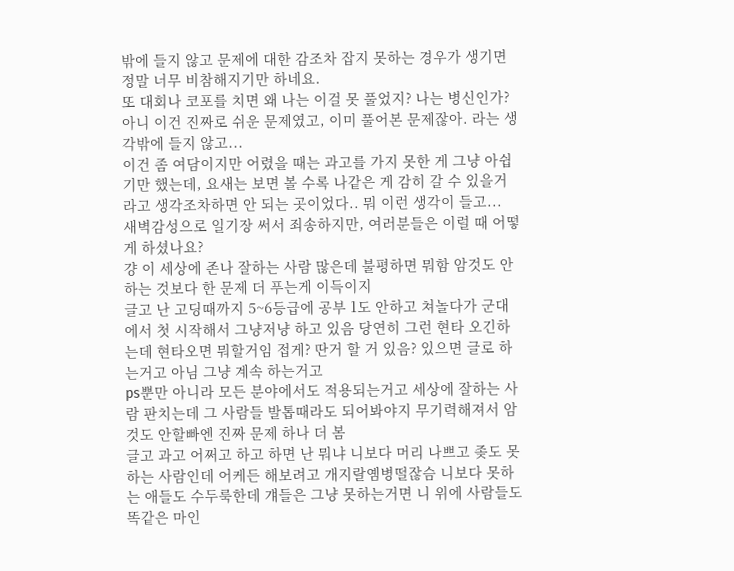밖에 들지 않고 문제에 대한 감조차 잡지 못하는 경우가 생기면 정말 너무 비참해지기만 하네요.
또 대회나 코포를 치면 왜 나는 이걸 못 풀었지? 나는 병신인가? 아니 이건 진짜로 쉬운 문제였고, 이미 풀어본 문제잖아. 라는 생각밖에 들지 않고...
이건 좀 여담이지만 어렸을 때는 과고를 가지 못한 게 그냥 아쉽기만 했는데, 요새는 보면 볼 수록 나같은 게 감히 갈 수 있을거라고 생각조차하면 안 되는 곳이었다.. 뭐 이런 생각이 들고...
새벽감성으로 일기장 써서 죄송하지만, 여러분들은 이럴 때 어떻게 하셨나요?
걍 이 세상에 존나 잘하는 사람 많은데 불평하면 뭐함 암것도 안하는 것보다 한 문제 더 푸는게 이득이지
글고 난 고딩때까지 5~6등급에 공부 1도 안하고 쳐놀다가 군대에서 첫 시작해서 그냥저냥 하고 있음 당연히 그런 현타 오긴하는데 현타오면 뭐할거임 접게? 딴거 할 거 있음? 있으면 글로 하는거고 아님 그냥 계속 하는거고
ps뿐만 아니라 모든 분야에서도 적용되는거고 세상에 잘하는 사람 판치는데 그 사람들 발톱때라도 되어봐야지 무기력해져서 암것도 안할빠엔 진짜 문제 하나 더 봄
글고 과고 어쩌고 하고 하면 난 뭐냐 니보다 머리 나쁘고 좆도 못하는 사람인데 어케든 해보려고 개지랄옘병떨잖슴 니보다 못하는 애들도 수두룩한데 걔들은 그냥 못하는거면 니 위에 사람들도 똑같은 마인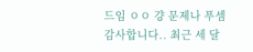드임 ㅇㅇ 걍 문제나 푸셈
감사합니다.. 최근 세 달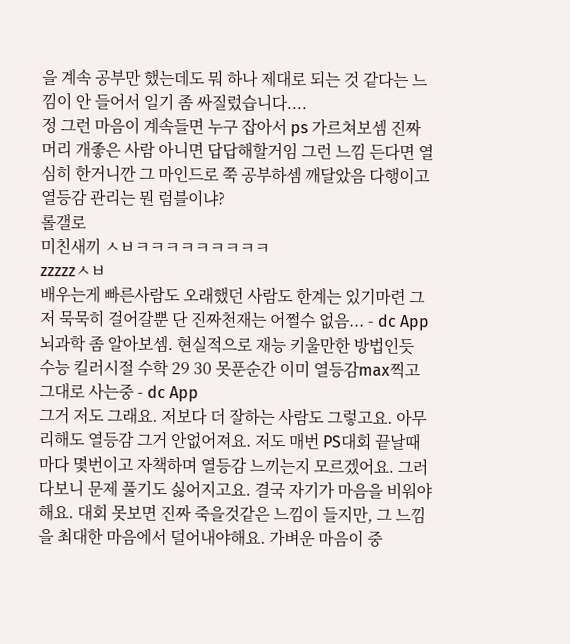을 계속 공부만 했는데도 뭐 하나 제대로 되는 것 같다는 느낌이 안 들어서 일기 좀 싸질렀습니다....
정 그런 마음이 계속들면 누구 잡아서 ps 가르쳐보셈 진짜 머리 개좋은 사람 아니면 답답해할거임 그런 느낌 든다면 열심히 한거니깐 그 마인드로 쭉 공부하셈 깨달았음 다행이고
열등감 관리는 뭔 럼블이냐?
롤갤로
미친새끼 ㅅㅂㅋㅋㅋㅋㅋㅋㅋㅋㅋ
zzzzzㅅㅂ
배우는게 빠른사람도 오래했던 사람도 한계는 있기마련 그저 묵묵히 걸어갈뿐 단 진짜천재는 어쩔수 없음... - dc App
뇌과학 좀 알아보셈. 현실적으로 재능 키울만한 방법인듯
수능 킬러시절 수학 29 30 못푼순간 이미 열등감max찍고 그대로 사는중 - dc App
그거 저도 그래요. 저보다 더 잘하는 사람도 그렇고요. 아무리해도 열등감 그거 안없어져요. 저도 매번 PS대회 끝날때마다 몇번이고 자책하며 열등감 느끼는지 모르겠어요. 그러다보니 문제 풀기도 싫어지고요. 결국 자기가 마음을 비워야해요. 대회 못보면 진짜 죽을것같은 느낌이 들지만, 그 느낌을 최대한 마음에서 덜어내야해요. 가벼운 마음이 중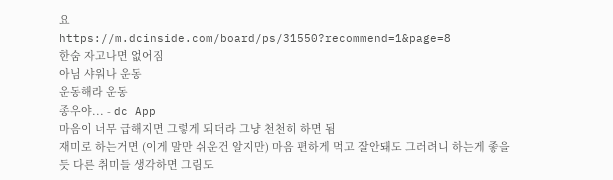요
https://m.dcinside.com/board/ps/31550?recommend=1&page=8
한숨 자고나면 없어짐
아님 샤워나 운동
운동해라 운동
종우야... - dc App
마음이 너무 급해지면 그렇게 되더라 그냥 천천히 하면 됨
재미로 하는거면 (이게 말만 쉬운건 알지만) 마음 편하게 먹고 잘안돼도 그러려니 하는게 좋을듯 다른 취미들 생각하면 그림도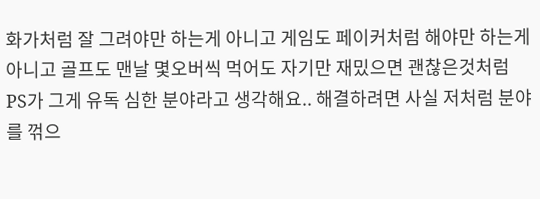화가처럼 잘 그려야만 하는게 아니고 게임도 페이커처럼 해야만 하는게 아니고 골프도 맨날 몇오버씩 먹어도 자기만 재밌으면 괜찮은것처럼
PS가 그게 유독 심한 분야라고 생각해요.. 해결하려면 사실 저처럼 분야를 꺾으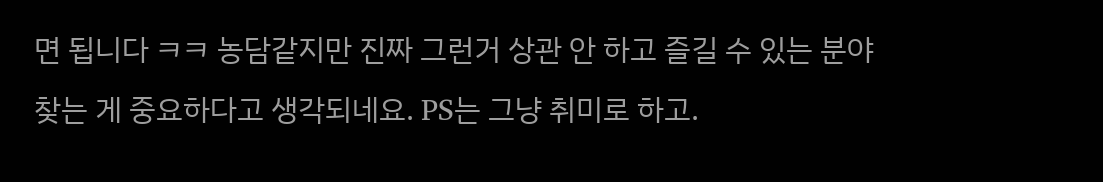면 됩니다 ㅋㅋ 농담같지만 진짜 그런거 상관 안 하고 즐길 수 있는 분야 찾는 게 중요하다고 생각되네요. PS는 그냥 취미로 하고.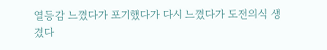열등감 느꼈다가 포기했다가 다시 느꼈다가 도전의식 생겼다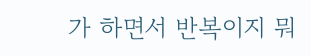가 하면서 반복이지 뭐